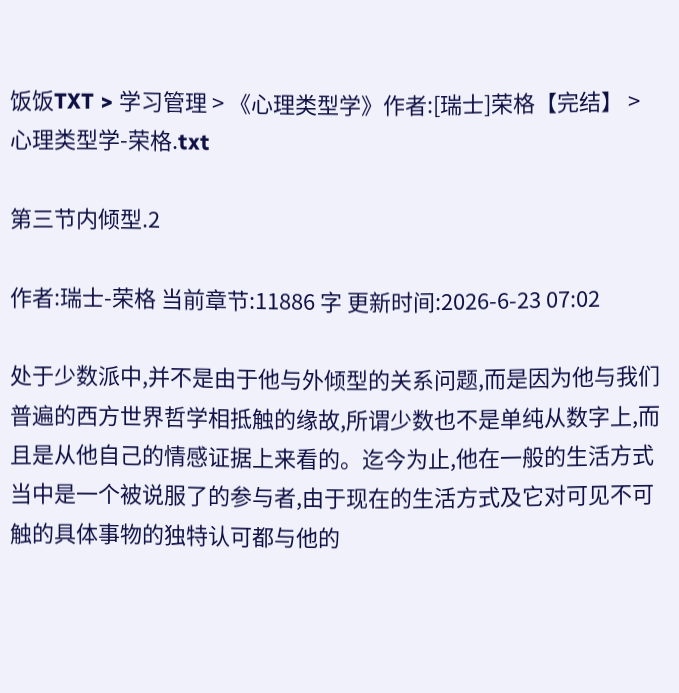饭饭TXT > 学习管理 > 《心理类型学》作者:[瑞士]荣格【完结】 > 心理类型学-荣格.txt

第三节内倾型.2

作者:瑞士-荣格 当前章节:11886 字 更新时间:2026-6-23 07:02

处于少数派中,并不是由于他与外倾型的关系问题,而是因为他与我们普遍的西方世界哲学相抵触的缘故,所谓少数也不是单纯从数字上,而且是从他自己的情感证据上来看的。迄今为止,他在一般的生活方式当中是一个被说服了的参与者,由于现在的生活方式及它对可见不可触的具体事物的独特认可都与他的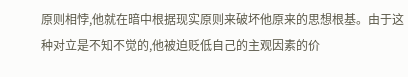原则相悖,他就在暗中根据现实原则来破坏他原来的思想根基。由于这种对立是不知不觉的,他被迫贬低自己的主观因素的价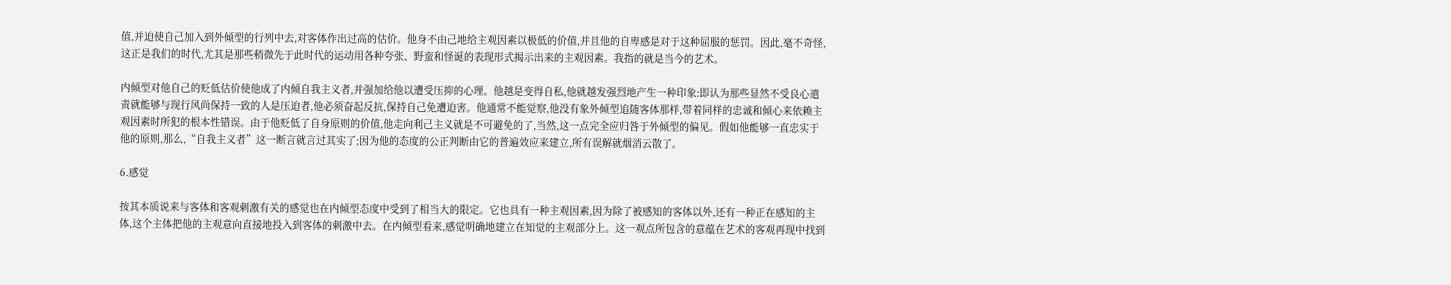值,并迫使自己加入到外倾型的行列中去,对客体作出过高的估价。他身不由己地给主观因素以极低的价值,并且他的自卑感是对于这种屈服的惩罚。因此,毫不奇怪,这正是我们的时代,尤其是那些稍微先于此时代的运动用各种夸张、野蛮和怪诞的表现形式揭示出来的主观因素。我指的就是当今的艺术。

内倾型对他自己的贬低估价使他成了内倾自我主义者,并强加给他以遭受压抑的心理。他越是变得自私,他就越发强烈地产生一种印象:即认为那些显然不受良心遣责就能够与现行风尚保持一致的人是压迫者,他必须奋起反抗,保持自己免遭迫害。他通常不能觉察,他没有象外倾型追随客体那样,带着同样的忠诚和倾心来依赖主观因素时所犯的根本性错误。由于他贬低了自身原则的价值,他走向利己主义就是不可避免的了,当然,这一点完全应归咎于外倾型的偏见。假如他能够一直忠实于他的原则,那么,“自我主义者”这一断言就言过其实了;因为他的态度的公正判断由它的普遍效应来建立,所有误解就烟消云散了。

6.感觉

按其本质说来与客体和客观刺激有关的感觉也在内倾型态度中受到了相当大的限定。它也具有一种主观因素,因为除了被感知的客体以外,还有一种正在感知的主体,这个主体把他的主观意向直接地投入到客体的刺激中去。在内倾型看来,感觉明确地建立在知觉的主观部分上。这一观点所包含的意蕴在艺术的客观再现中找到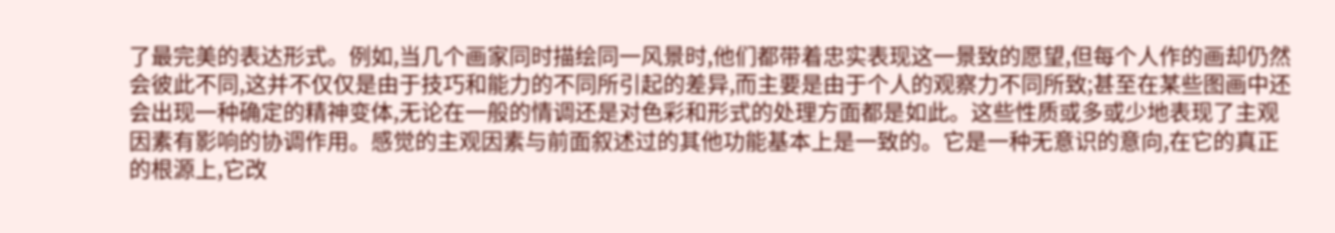了最完美的表达形式。例如,当几个画家同时描绘同一风景时,他们都带着忠实表现这一景致的愿望,但每个人作的画却仍然会彼此不同,这并不仅仅是由于技巧和能力的不同所引起的差异,而主要是由于个人的观察力不同所致;甚至在某些图画中还会出现一种确定的精神变体,无论在一般的情调还是对色彩和形式的处理方面都是如此。这些性质或多或少地表现了主观因素有影响的协调作用。感觉的主观因素与前面叙述过的其他功能基本上是一致的。它是一种无意识的意向,在它的真正的根源上,它改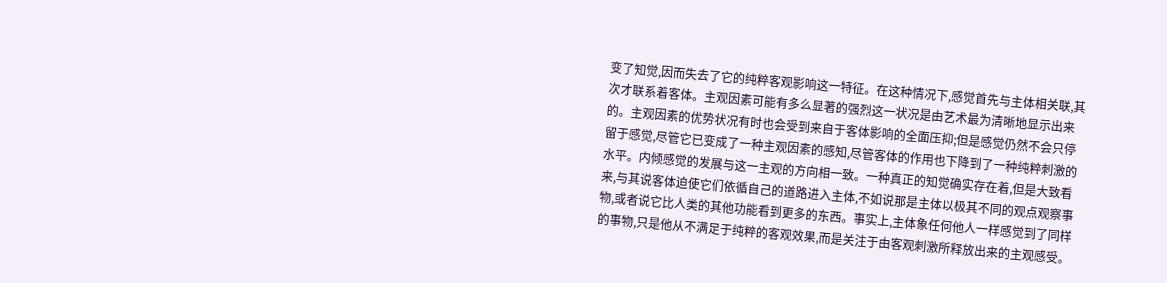变了知觉,因而失去了它的纯粹客观影响这一特征。在这种情况下,感觉首先与主体相关联,其次才联系着客体。主观因素可能有多么显著的强烈这一状况是由艺术最为清晰地显示出来的。主观因素的优势状况有时也会受到来自于客体影响的全面压抑;但是感觉仍然不会只停留于感觉,尽管它已变成了一种主观因素的感知,尽管客体的作用也下降到了一种纯粹刺激的水平。内倾感觉的发展与这一主观的方向相一致。一种真正的知觉确实存在着,但是大致看来,与其说客体迫使它们依循自己的道路进入主体,不如说那是主体以极其不同的观点观察事物,或者说它比人类的其他功能看到更多的东西。事实上,主体象任何他人一样感觉到了同样的事物,只是他从不满足于纯粹的客观效果,而是关注于由客观刺激所释放出来的主观感受。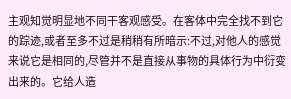主观知觉明显地不同干客观感受。在客体中完全找不到它的踪迹,或者至多不过是稍稍有所暗示:不过,对他人的感觉来说它是相同的,尽管并不是直接从事物的具体行为中衍变出来的。它给人造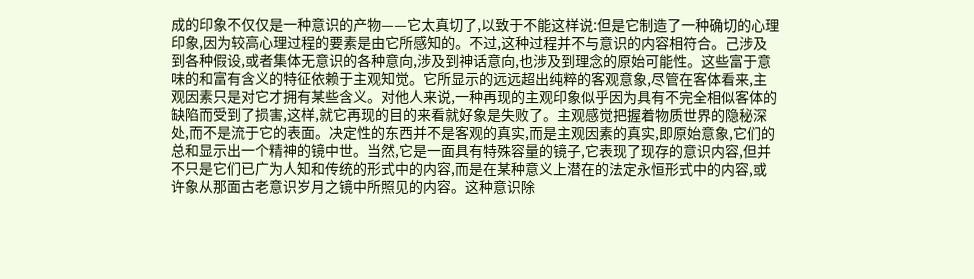成的印象不仅仅是一种意识的产物——它太真切了,以致于不能这样说:但是它制造了一种确切的心理印象,因为较高心理过程的要素是由它所感知的。不过,这种过程并不与意识的内容相符合。己涉及到各种假设,或者集体无意识的各种意向,涉及到神话意向,也涉及到理念的原始可能性。这些富于意味的和富有含义的特征依赖于主观知觉。它所显示的远远超出纯粹的客观意象,尽管在客体看来,主观因素只是对它才拥有某些含义。对他人来说,一种再现的主观印象似乎因为具有不完全相似客体的缺陷而受到了损害,这样,就它再现的目的来看就好象是失败了。主观感觉把握着物质世界的隐秘深处,而不是流于它的表面。决定性的东西并不是客观的真实,而是主观因素的真实,即原始意象,它们的总和显示出一个精神的镜中世。当然,它是一面具有特殊容量的镜子,它表现了现存的意识内容,但并不只是它们已广为人知和传统的形式中的内容,而是在某种意义上潜在的法定永恒形式中的内容,或许象从那面古老意识岁月之镜中所照见的内容。这种意识除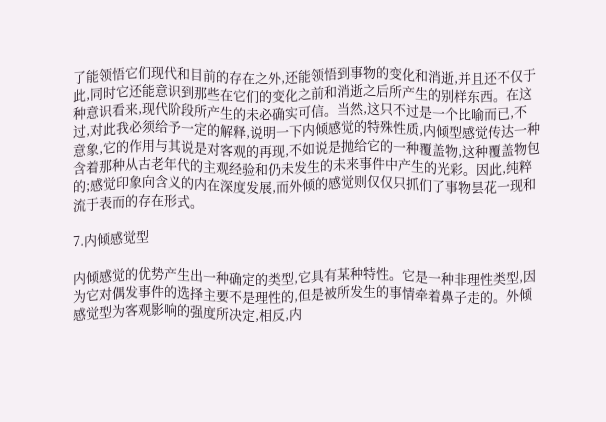了能领悟它们现代和目前的存在之外,还能领悟到事物的变化和消逝,并且还不仅于此,同时它还能意识到那些在它们的变化之前和消逝之后所产生的别样东西。在这种意识看来,现代阶段所产生的未必确实可信。当然,这只不过是一个比喻而已,不过,对此我必须给予一定的解释,说明一下内倾感觉的特殊性质,内倾型感觉传达一种意象,它的作用与其说是对客观的再现,不如说是抛给它的一种覆盖物,这种覆盖物包含着那种从古老年代的主观经验和仍未发生的未来事件中产生的光彩。因此,纯粹的;感觉印象向含义的内在深度发展,而外倾的感觉则仅仅只抓们了事物昙花一现和流于表而的存在形式。

7.内倾感觉型

内倾感觉的优势产生出一种确定的类型,它具有某种特性。它是一种非理性类型,因为它对偶发事件的选择主要不是理性的,但是被所发生的事情牵着鼻子走的。外倾感觉型为客观影响的强度所决定,相反,内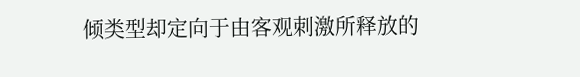倾类型却定向于由客观刺激所释放的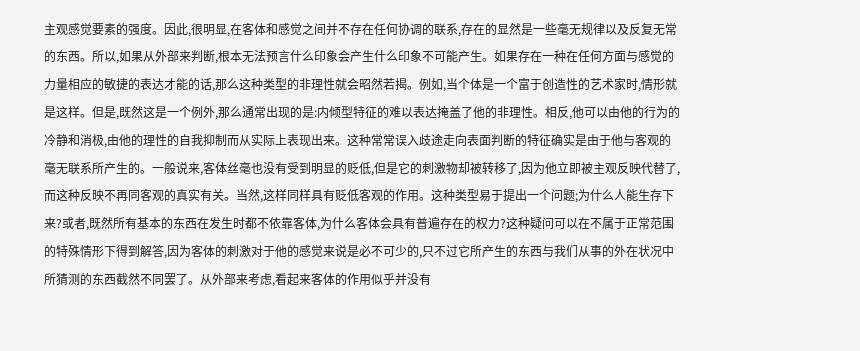主观感觉要素的强度。因此,很明显,在客体和感觉之间并不存在任何协调的联系,存在的显然是一些毫无规律以及反复无常的东西。所以,如果从外部来判断,根本无法预言什么印象会产生什么印象不可能产生。如果存在一种在任何方面与感觉的力量相应的敏捷的表达才能的话,那么这种类型的非理性就会昭然若揭。例如,当个体是一个富于创造性的艺术家时,情形就是这样。但是,既然这是一个例外,那么通常出现的是:内倾型特征的难以表达掩盖了他的非理性。相反,他可以由他的行为的冷静和消极,由他的理性的自我抑制而从实际上表现出来。这种常常误入歧途走向表面判断的特征确实是由于他与客观的毫无联系所产生的。一般说来,客体丝毫也没有受到明显的贬低,但是它的刺激物却被转移了,因为他立即被主观反映代替了,而这种反映不再同客观的真实有关。当然,这样同样具有贬低客观的作用。这种类型易于提出一个问题;为什么人能生存下来?或者,既然所有基本的东西在发生时都不依靠客体,为什么客体会具有普遍存在的权力?这种疑问可以在不属于正常范围的特殊情形下得到解答,因为客体的刺激对于他的感觉来说是必不可少的,只不过它所产生的东西与我们从事的外在状况中所猜测的东西截然不同罢了。从外部来考虑,看起来客体的作用似乎并没有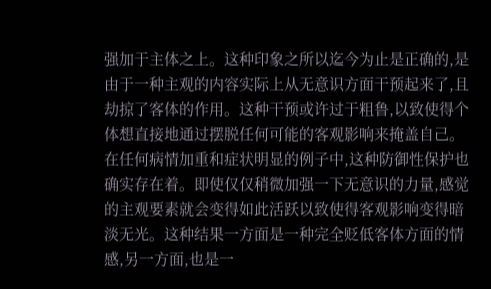强加于主体之上。这种印象之所以迄今为止是正确的,是由于一种主观的内容实际上从无意识方面干预起来了,且劫掠了客体的作用。这种干预或许过于粗鲁,以致使得个体想直接地通过摆脱任何可能的客观影响来掩盖自己。在任何病情加重和症状明显的例子中,这种防御性保护也确实存在着。即使仅仅稍微加强一下无意识的力量,感觉的主观要素就会变得如此活跃以致使得客观影响变得暗淡无光。这种结果一方面是一种完全贬低客体方面的情感,另一方面,也是一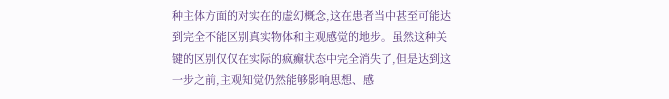种主体方面的对实在的虚幻概念,这在患者当中甚至可能达到完全不能区别真实物体和主观感觉的地步。虽然这种关键的区别仅仅在实际的疯癫状态中完全消失了,但是达到这一步之前,主观知觉仍然能够影响思想、感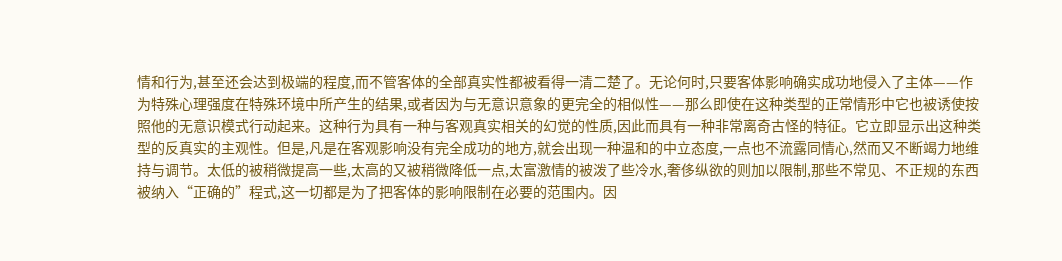情和行为,甚至还会达到极端的程度,而不管客体的全部真实性都被看得一清二楚了。无论何时,只要客体影响确实成功地侵入了主体——作为特殊心理强度在特殊环境中所产生的结果,或者因为与无意识意象的更完全的相似性——那么即使在这种类型的正常情形中它也被诱使按照他的无意识模式行动起来。这种行为具有一种与客观真实相关的幻觉的性质,因此而具有一种非常离奇古怪的特征。它立即显示出这种类型的反真实的主观性。但是,凡是在客观影响没有完全成功的地方,就会出现一种温和的中立态度,一点也不流露同情心,然而又不断竭力地维持与调节。太低的被稍微提高一些,太高的又被稍微降低一点,太富激情的被泼了些冷水,奢侈纵欲的则加以限制,那些不常见、不正规的东西被纳入“正确的”程式,这一切都是为了把客体的影响限制在必要的范围内。因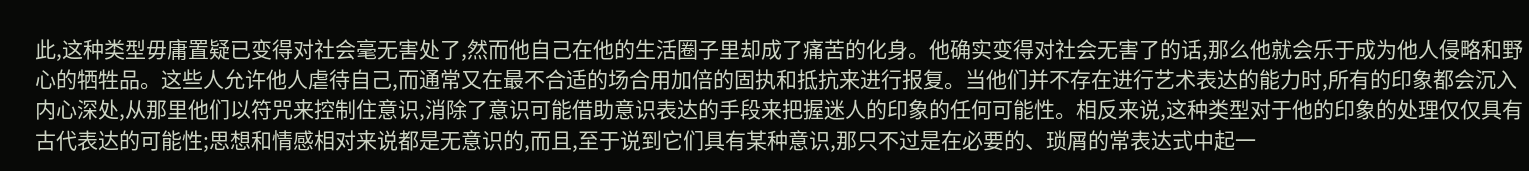此,这种类型毋庸置疑已变得对社会毫无害处了,然而他自己在他的生活圈子里却成了痛苦的化身。他确实变得对社会无害了的话,那么他就会乐于成为他人侵略和野心的牺牲品。这些人允许他人虐待自己,而通常又在最不合适的场合用加倍的固执和抵抗来进行报复。当他们并不存在进行艺术表达的能力时,所有的印象都会沉入内心深处,从那里他们以符咒来控制住意识,消除了意识可能借助意识表达的手段来把握迷人的印象的任何可能性。相反来说,这种类型对于他的印象的处理仅仅具有古代表达的可能性;思想和情感相对来说都是无意识的,而且,至于说到它们具有某种意识,那只不过是在必要的、琐屑的常表达式中起一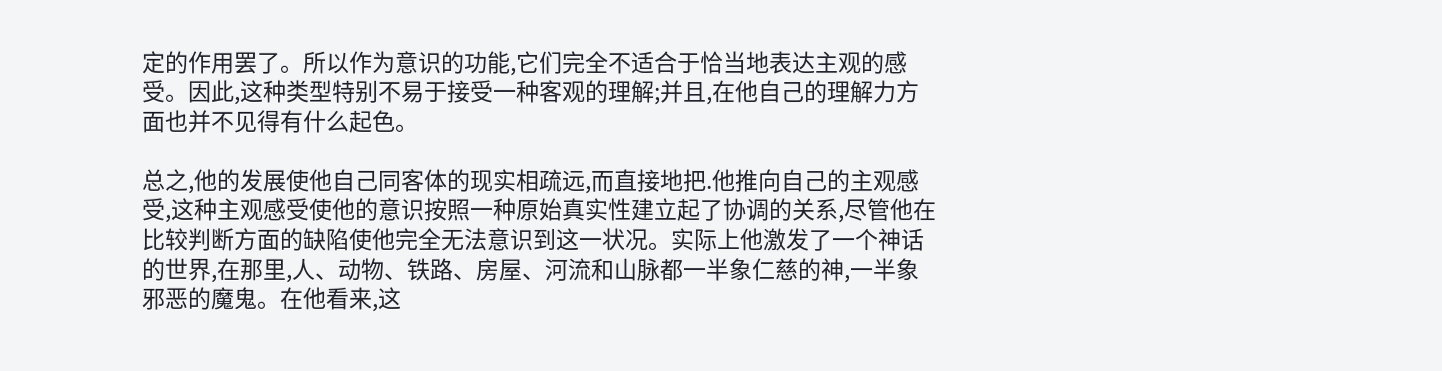定的作用罢了。所以作为意识的功能,它们完全不适合于恰当地表达主观的感受。因此,这种类型特别不易于接受一种客观的理解;并且,在他自己的理解力方面也并不见得有什么起色。

总之,他的发展使他自己同客体的现实相疏远,而直接地把.他推向自己的主观感受,这种主观感受使他的意识按照一种原始真实性建立起了协调的关系,尽管他在比较判断方面的缺陷使他完全无法意识到这一状况。实际上他激发了一个神话的世界,在那里,人、动物、铁路、房屋、河流和山脉都一半象仁慈的神,一半象邪恶的魔鬼。在他看来,这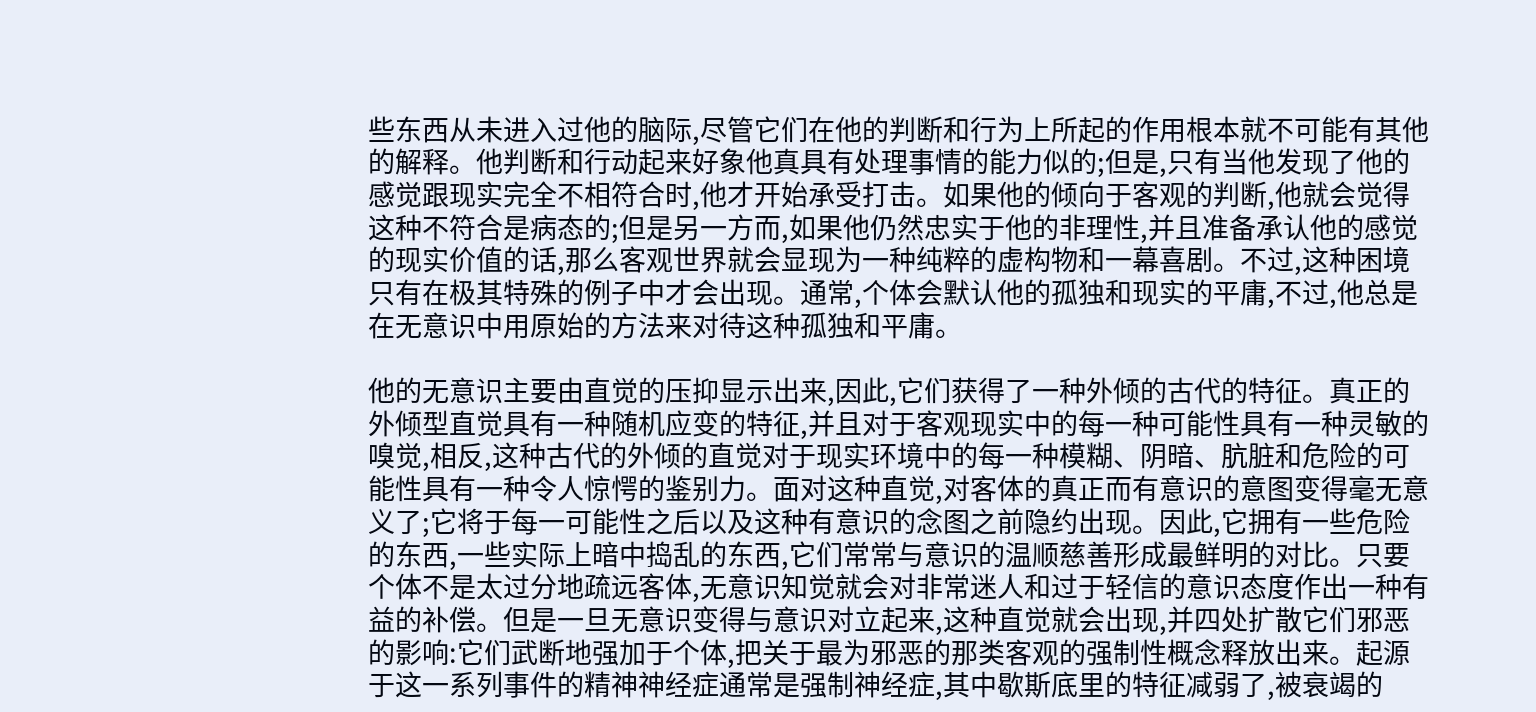些东西从未进入过他的脑际,尽管它们在他的判断和行为上所起的作用根本就不可能有其他的解释。他判断和行动起来好象他真具有处理事情的能力似的;但是,只有当他发现了他的感觉跟现实完全不相符合时,他才开始承受打击。如果他的倾向于客观的判断,他就会觉得这种不符合是病态的;但是另一方而,如果他仍然忠实于他的非理性,并且准备承认他的感觉的现实价值的话,那么客观世界就会显现为一种纯粹的虚构物和一幕喜剧。不过,这种困境只有在极其特殊的例子中才会出现。通常,个体会默认他的孤独和现实的平庸,不过,他总是在无意识中用原始的方法来对待这种孤独和平庸。

他的无意识主要由直觉的压抑显示出来,因此,它们获得了一种外倾的古代的特征。真正的外倾型直觉具有一种随机应变的特征,并且对于客观现实中的每一种可能性具有一种灵敏的嗅觉,相反,这种古代的外倾的直觉对于现实环境中的每一种模糊、阴暗、肮脏和危险的可能性具有一种令人惊愕的鉴别力。面对这种直觉,对客体的真正而有意识的意图变得毫无意义了;它将于每一可能性之后以及这种有意识的念图之前隐约出现。因此,它拥有一些危险的东西,一些实际上暗中捣乱的东西,它们常常与意识的温顺慈善形成最鲜明的对比。只要个体不是太过分地疏远客体,无意识知觉就会对非常迷人和过于轻信的意识态度作出一种有益的补偿。但是一旦无意识变得与意识对立起来,这种直觉就会出现,并四处扩散它们邪恶的影响:它们武断地强加于个体,把关于最为邪恶的那类客观的强制性概念释放出来。起源于这一系列事件的精神神经症通常是强制神经症,其中歇斯底里的特征减弱了,被衰竭的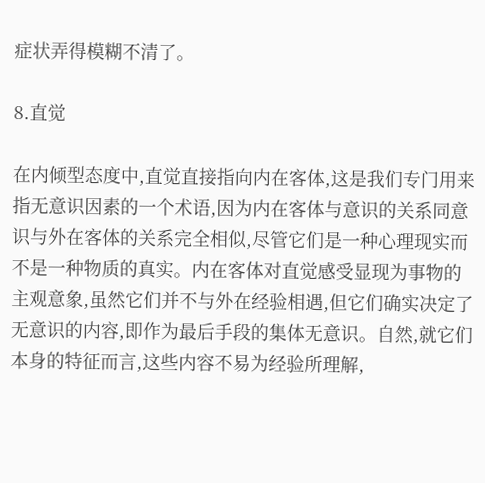症状弄得模糊不清了。

8.直觉

在内倾型态度中,直觉直接指向内在客体,这是我们专门用来指无意识因素的一个术语,因为内在客体与意识的关系同意识与外在客体的关系完全相似,尽管它们是一种心理现实而不是一种物质的真实。内在客体对直觉感受显现为事物的主观意象,虽然它们并不与外在经验相遇,但它们确实决定了无意识的内容,即作为最后手段的集体无意识。自然,就它们本身的特征而言,这些内容不易为经验所理解,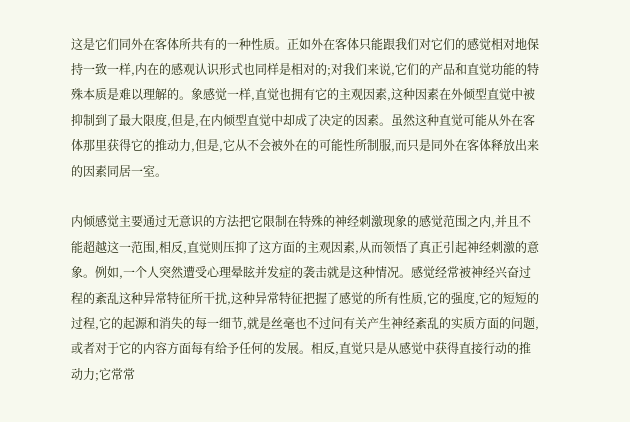这是它们同外在客体所共有的一种性质。正如外在客体只能跟我们对它们的感觉相对地保持一致一样,内在的感观认识形式也同样是相对的;对我们来说,它们的产品和直觉功能的特殊本质是难以理解的。象感觉一样,直觉也拥有它的主观因素,这种因素在外倾型直觉中被抑制到了最大限度,但是,在内倾型直觉中却成了决定的因素。虽然这种直觉可能从外在客体那里获得它的推动力,但是,它从不会被外在的可能性所制服,而只是同外在客体释放出来的因素同居一室。

内倾感觉主要通过无意识的方法把它限制在特殊的神经刺激现象的感觉范围之内,并且不能超越这一范围,相反,直觉则压抑了这方面的主观因素,从而领悟了真正引起神经刺激的意象。例如,一个人突然遭受心理晕眩并发症的袭击就是这种情况。感觉经常被神经兴奋过程的紊乱这种异常特征所干扰,这种异常特征把握了感觉的所有性质,它的强度,它的短短的过程,它的起源和消失的每一细节,就是丝毫也不过问有关产生神经紊乱的实质方面的问题,或者对于它的内容方面每有给予任何的发展。相反,直觉只是从感觉中获得直接行动的推动力;它常常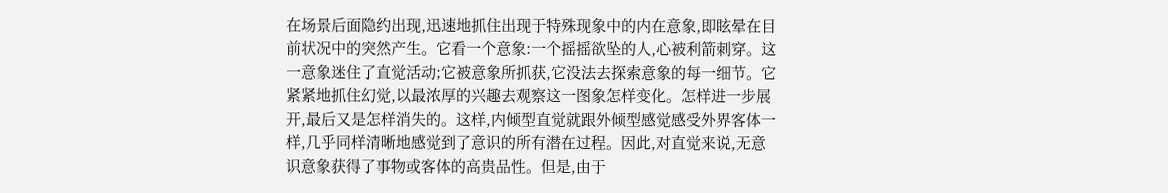在场景后面隐约出现,迅速地抓住出现于特殊现象中的内在意象,即眩晕在目前状况中的突然产生。它看一个意象:一个摇摇欲坠的人,心被利箭刺穿。这一意象迷住了直觉活动;它被意象所抓获,它没法去探索意象的每一细节。它紧紧地抓住幻觉,以最浓厚的兴趣去观察这一图象怎样变化。怎样进一步展开,最后又是怎样消失的。这样,内倾型直觉就跟外倾型感觉感受外界客体一样,几乎同样清晰地感觉到了意识的所有潜在过程。因此,对直觉来说,无意识意象获得了事物或客体的高贵品性。但是,由于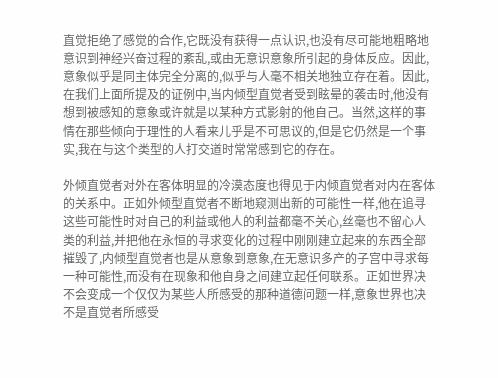直觉拒绝了感觉的合作,它既没有获得一点认识,也没有尽可能地粗略地意识到神经兴奋过程的紊乱,或由无意识意象所引起的身体反应。因此,意象似乎是同主体完全分离的,似乎与人毫不相关地独立存在着。因此,在我们上面所提及的证例中,当内倾型直觉者受到眩晕的袭击时,他没有想到被感知的意象或许就是以某种方式影射的他自己。当然,这样的事情在那些倾向于理性的人看来儿乎是不可思议的,但是它仍然是一个事实,我在与这个类型的人打交道时常常感到它的存在。

外倾直觉者对外在客体明显的冷漠态度也得见于内倾直觉者对内在客体的关系中。正如外倾型直觉者不断地窥测出新的可能性一样,他在追寻这些可能性时对自己的利益或他人的利益都毫不关心,丝毫也不留心人类的利益,并把他在永恒的寻求变化的过程中刚刚建立起来的东西全部摧毁了,内倾型直觉者也是从意象到意象,在无意识多产的子宫中寻求每一种可能性,而没有在现象和他自身之间建立起任何联系。正如世界决不会变成一个仅仅为某些人所感受的那种道德问题一样,意象世界也决不是直觉者所感受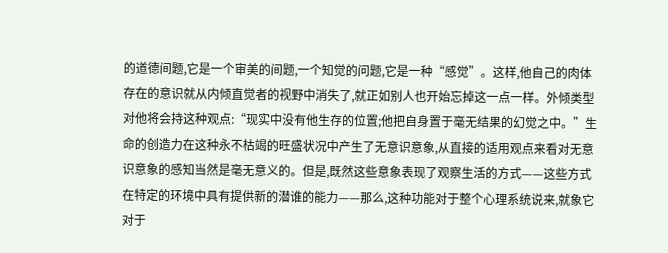的道德间题,它是一个审美的间题,一个知觉的问题,它是一种“感觉”。这样,他自己的肉体存在的意识就从内倾直觉者的视野中消失了,就正如别人也开始忘掉这一点一样。外倾类型对他将会持这种观点:“现实中没有他生存的位置;他把自身置于毫无结果的幻觉之中。”生命的创造力在这种永不枯竭的旺盛状况中产生了无意识意象,从直接的适用观点来看对无意识意象的感知当然是毫无意义的。但是,既然这些意象表现了观察生活的方式——这些方式在特定的环境中具有提供新的潜谁的能力——那么,这种功能对于整个心理系统说来,就象它对于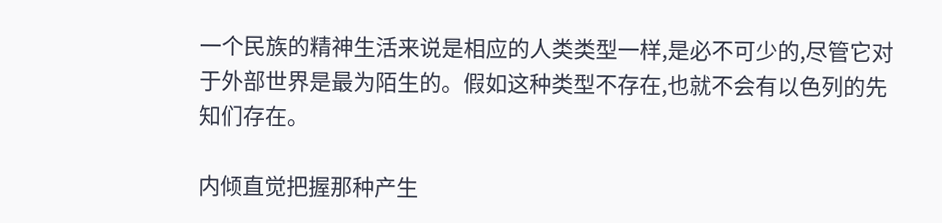一个民族的精神生活来说是相应的人类类型一样,是必不可少的,尽管它对于外部世界是最为陌生的。假如这种类型不存在,也就不会有以色列的先知们存在。

内倾直觉把握那种产生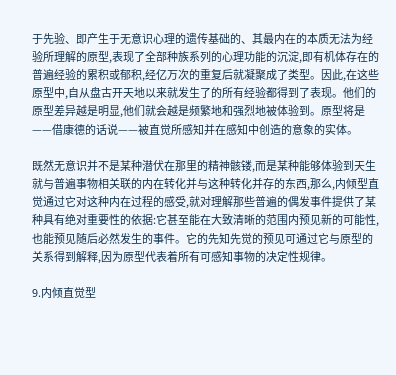于先验、即产生于无意识心理的遗传基础的、其最内在的本质无法为经验所理解的原型,表现了全部种族系列的心理功能的沉淀,即有机体存在的普遍经验的累积或郁积,经亿万次的重复后就凝聚成了类型。因此,在这些原型中,自从盘古开天地以来就发生了的所有经验都得到了表现。他们的原型差异越是明显,他们就会越是频繁地和强烈地被体验到。原型将是——借康德的话说——被直觉所感知并在感知中创造的意象的实体。

既然无意识并不是某种潜伏在那里的精神骸镂,而是某种能够体验到天生就与普遍事物相关联的内在转化并与这种转化并存的东西,那么,内倾型直觉通过它对这种内在过程的感受,就对理解那些普遍的偶发事件提供了某种具有绝对重要性的依据:它甚至能在大致清晰的范围内预见新的可能性,也能预见随后必然发生的事件。它的先知先觉的预见可通过它与原型的关系得到解释,因为原型代表着所有可感知事物的决定性规律。

9.内倾直觉型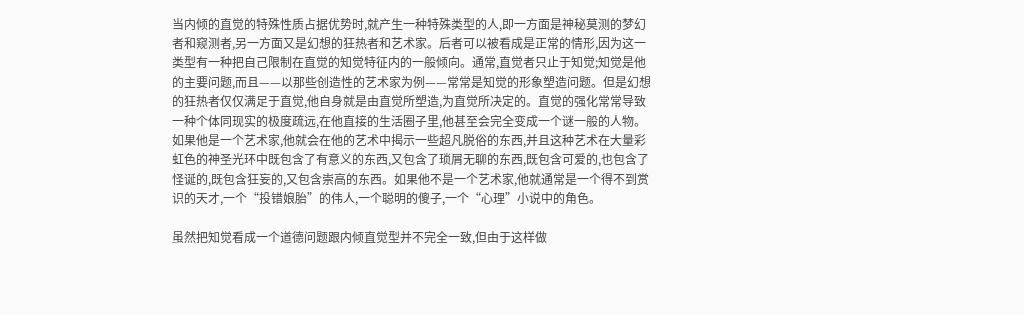当内倾的直觉的特殊性质占据优势时,就产生一种特殊类型的人,即一方面是神秘莫测的梦幻者和窥测者,另一方面又是幻想的狂热者和艺术家。后者可以被看成是正常的情形,因为这一类型有一种把自己限制在直觉的知觉特征内的一般倾向。通常,直觉者只止于知觉;知觉是他的主要问题,而且——以那些创造性的艺术家为例——常常是知觉的形象塑造问题。但是幻想的狂热者仅仅满足于直觉,他自身就是由直觉所塑造,为直觉所决定的。直觉的强化常常导致一种个体同现实的极度疏远,在他直接的生活圈子里,他甚至会完全变成一个谜一般的人物。如果他是一个艺术家,他就会在他的艺术中揭示一些超凡脱俗的东西,并且这种艺术在大量彩虹色的神圣光环中既包含了有意义的东西,又包含了琐屑无聊的东西,既包含可爱的,也包含了怪诞的,既包含狂妄的,又包含崇高的东西。如果他不是一个艺术家,他就通常是一个得不到赏识的天才,一个“投错娘胎”的伟人,一个聪明的傻子,一个“心理”小说中的角色。

虽然把知觉看成一个道德问题跟内倾直觉型并不完全一致,但由于这样做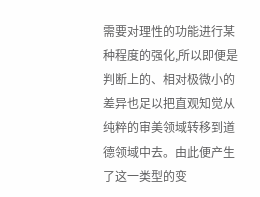需要对理性的功能进行某种程度的强化,所以即便是判断上的、相对极微小的差异也足以把直观知觉从纯粹的审美领域转移到道德领域中去。由此便产生了这一类型的变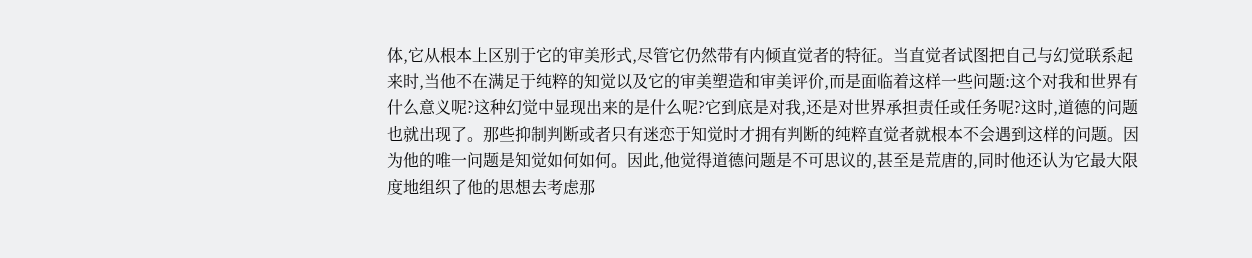体,它从根本上区别于它的审美形式,尽管它仍然带有内倾直觉者的特征。当直觉者试图把自己与幻觉联系起来时,当他不在满足于纯粹的知觉以及它的审美塑造和审美评价,而是面临着这样一些问题:这个对我和世界有什么意义呢?这种幻觉中显现出来的是什么呢?它到底是对我,还是对世界承担责任或任务呢?这时,道德的问题也就出现了。那些抑制判断或者只有迷恋于知觉时才拥有判断的纯粹直觉者就根本不会遇到这样的问题。因为他的唯一问题是知觉如何如何。因此,他觉得道德问题是不可思议的,甚至是荒唐的,同时他还认为它最大限度地组织了他的思想去考虑那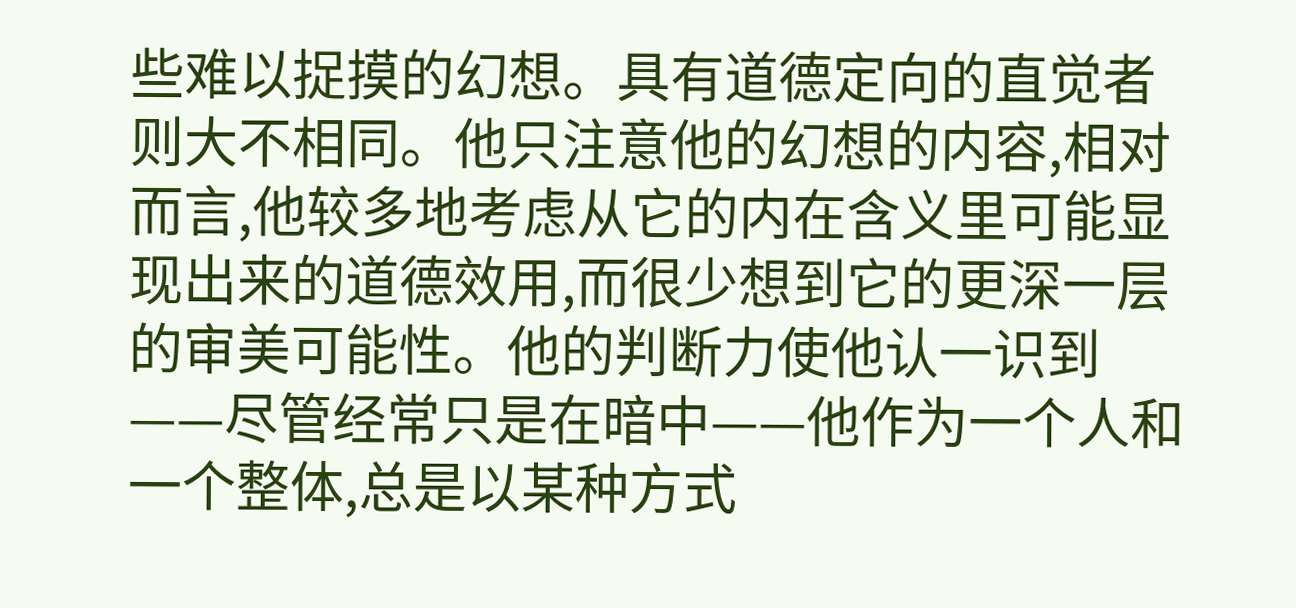些难以捉摸的幻想。具有道德定向的直觉者则大不相同。他只注意他的幻想的内容,相对而言,他较多地考虑从它的内在含义里可能显现出来的道德效用,而很少想到它的更深一层的审美可能性。他的判断力使他认一识到——尽管经常只是在暗中——他作为一个人和一个整体,总是以某种方式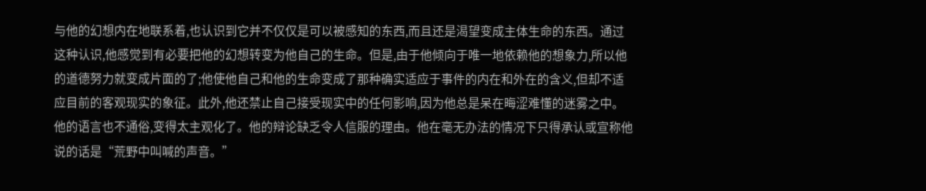与他的幻想内在地联系着,也认识到它并不仅仅是可以被感知的东西,而且还是渴望变成主体生命的东西。通过这种认识,他感觉到有必要把他的幻想转变为他自己的生命。但是,由于他倾向于唯一地依赖他的想象力,所以他的道德努力就变成片面的了;他使他自己和他的生命变成了那种确实适应于事件的内在和外在的含义,但却不适应目前的客观现实的象征。此外,他还禁止自己接受现实中的任何影响,因为他总是呆在晦涩难懂的迷雾之中。他的语言也不通俗,变得太主观化了。他的辩论缺乏令人信服的理由。他在毫无办法的情况下只得承认或宣称他说的话是“荒野中叫喊的声音。”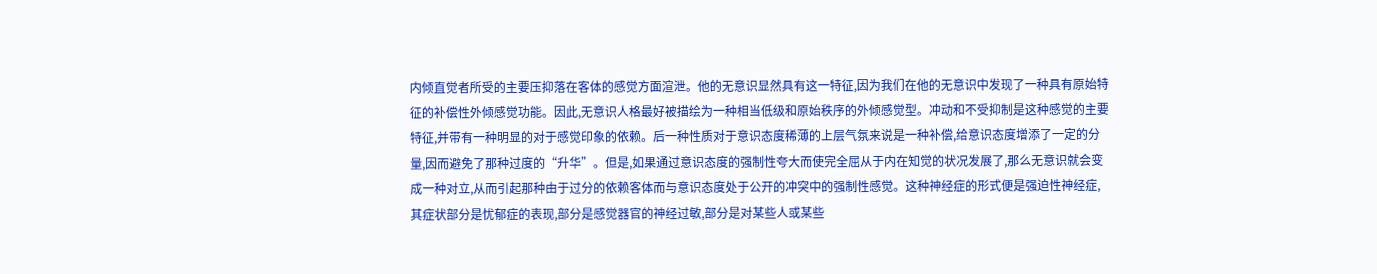内倾直觉者所受的主要压抑落在客体的感觉方面渲泄。他的无意识显然具有这一特征,因为我们在他的无意识中发现了一种具有原始特征的补偿性外倾感觉功能。因此,无意识人格最好被描绘为一种相当低级和原始秩序的外倾感觉型。冲动和不受抑制是这种感觉的主要特征,并带有一种明显的对于感觉印象的依赖。后一种性质对于意识态度稀薄的上层气氛来说是一种补偿,给意识态度增添了一定的分量,因而避免了那种过度的“升华”。但是,如果通过意识态度的强制性夸大而使完全屈从于内在知觉的状况发展了,那么无意识就会变成一种对立,从而引起那种由于过分的依赖客体而与意识态度处于公开的冲突中的强制性感觉。这种神经症的形式便是强迫性神经症,其症状部分是忧郁症的表现,部分是感觉器官的神经过敏,部分是对某些人或某些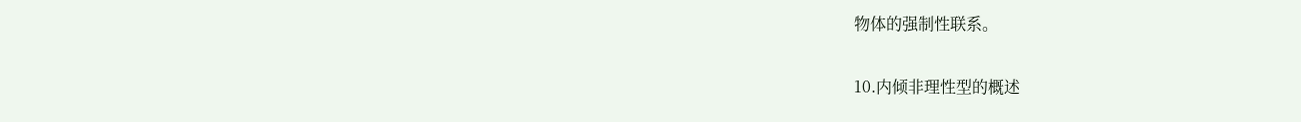物体的强制性联系。

10.内倾非理性型的概述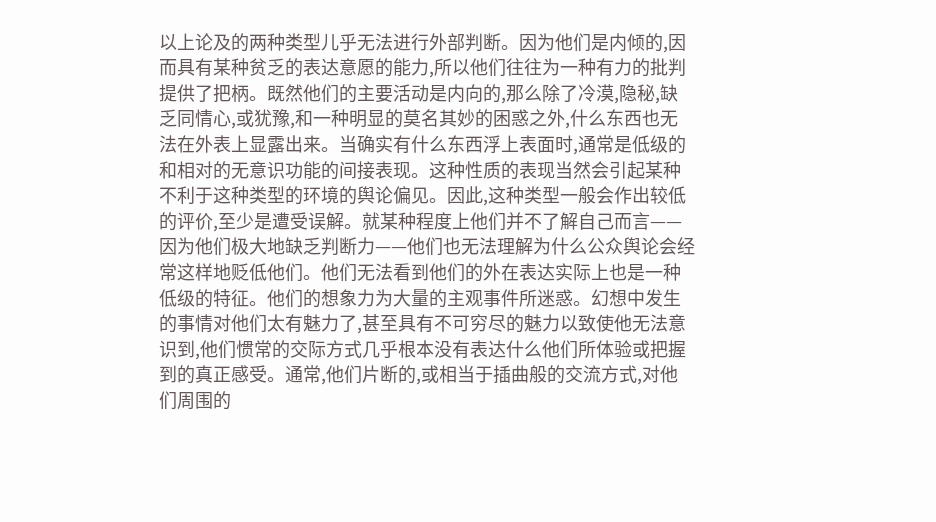以上论及的两种类型儿乎无法进行外部判断。因为他们是内倾的,因而具有某种贫乏的表达意愿的能力,所以他们往往为一种有力的批判提供了把柄。既然他们的主要活动是内向的,那么除了冷漠,隐秘,缺乏同情心,或犹豫,和一种明显的莫名其妙的困惑之外,什么东西也无法在外表上显露出来。当确实有什么东西浮上表面时,通常是低级的和相对的无意识功能的间接表现。这种性质的表现当然会引起某种不利于这种类型的环境的舆论偏见。因此,这种类型一般会作出较低的评价,至少是遭受误解。就某种程度上他们并不了解自己而言——因为他们极大地缺乏判断力——他们也无法理解为什么公众舆论会经常这样地贬低他们。他们无法看到他们的外在表达实际上也是一种低级的特征。他们的想象力为大量的主观事件所迷惑。幻想中发生的事情对他们太有魅力了,甚至具有不可穷尽的魅力以致使他无法意识到,他们惯常的交际方式几乎根本没有表达什么他们所体验或把握到的真正感受。通常,他们片断的,或相当于插曲般的交流方式,对他们周围的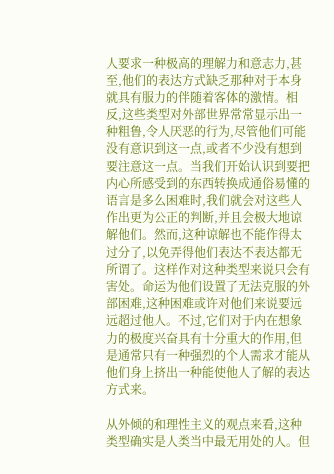人要求一种极高的理解力和意志力,甚至,他们的表达方式缺乏那种对于本身就具有服力的伴随着客体的激情。相反,这些类型对外部世界常常显示出一种粗鲁,令人厌恶的行为,尽管他们可能没有意识到这一点,或者不少没有想到要注意这一点。当我们开始认识到要把内心所感受到的东西转换成通俗易懂的语言是多么困难时,我们就会对这些人作出更为公正的判断,并且会极大地谅解他们。然而,这种谅解也不能作得太过分了,以免弄得他们表达不表达都无所谓了。这样作对这种类型来说只会有害处。命运为他们设置了无法克服的外部困难,这种困难或许对他们来说要远远超过他人。不过,它们对于内在想象力的极度兴奋具有十分重大的作用,但是通常只有一种强烈的个人需求才能从他们身上挤出一种能使他人了解的表达方式来。

从外倾的和理性主义的观点来看,这种类型确实是人类当中最无用处的人。但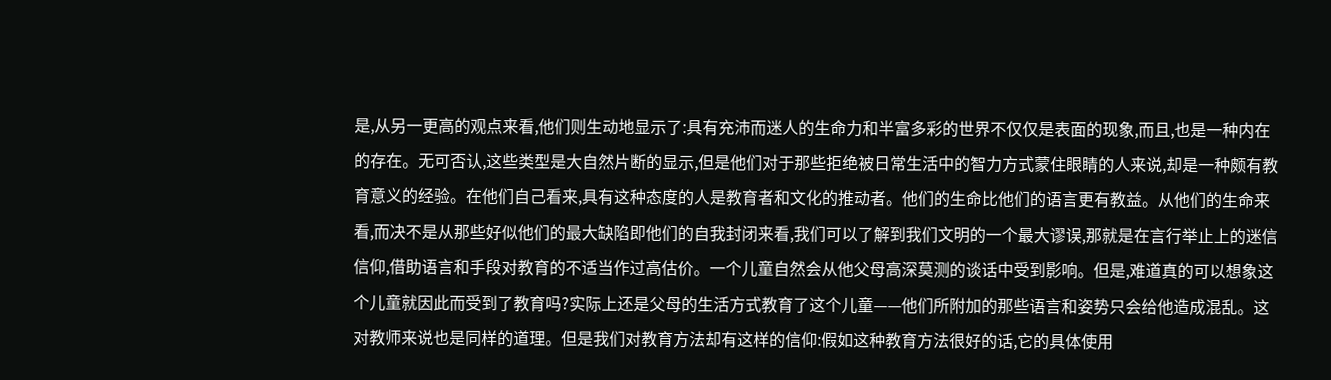是,从另一更高的观点来看,他们则生动地显示了:具有充沛而迷人的生命力和半富多彩的世界不仅仅是表面的现象,而且,也是一种内在的存在。无可否认,这些类型是大自然片断的显示,但是他们对于那些拒绝被日常生活中的智力方式蒙住眼睛的人来说,却是一种颇有教育意义的经验。在他们自己看来,具有这种态度的人是教育者和文化的推动者。他们的生命比他们的语言更有教益。从他们的生命来看,而决不是从那些好似他们的最大缺陷即他们的自我封闭来看,我们可以了解到我们文明的一个最大谬误,那就是在言行举止上的迷信信仰,借助语言和手段对教育的不适当作过高估价。一个儿童自然会从他父母高深莫测的谈话中受到影响。但是,难道真的可以想象这个儿童就因此而受到了教育吗?实际上还是父母的生活方式教育了这个儿童——他们所附加的那些语言和姿势只会给他造成混乱。这对教师来说也是同样的道理。但是我们对教育方法却有这样的信仰:假如这种教育方法很好的话,它的具体使用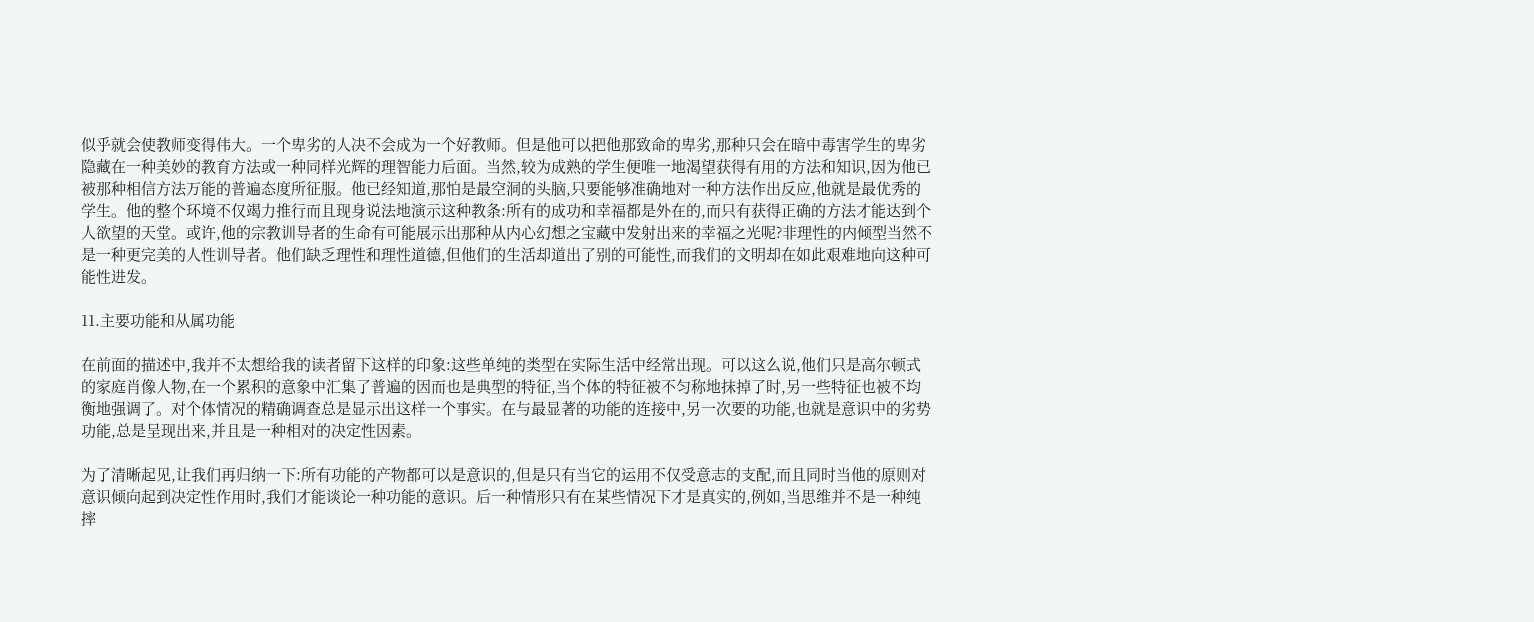似乎就会使教师变得伟大。一个卑劣的人决不会成为一个好教师。但是他可以把他那致命的卑劣,那种只会在暗中毒害学生的卑劣隐藏在一种美妙的教育方法或一种同样光辉的理智能力后面。当然,较为成熟的学生便唯一地渴望获得有用的方法和知识,因为他已被那种相信方法万能的普遍态度所征服。他已经知道,那怕是最空洞的头脑,只要能够准确地对一种方法作出反应,他就是最优秀的学生。他的整个环境不仅竭力推行而且现身说法地演示这种教条:所有的成功和幸福都是外在的,而只有获得正确的方法才能达到个人欲望的天堂。或许,他的宗教训导者的生命有可能展示出那种从内心幻想之宝藏中发射出来的幸福之光呢?非理性的内倾型当然不是一种更完美的人性训导者。他们缺乏理性和理性道德,但他们的生活却道出了别的可能性,而我们的文明却在如此艰难地向这种可能性进发。

11.主要功能和从属功能

在前面的描述中,我并不太想给我的读者留下这样的印象:这些单纯的类型在实际生活中经常出现。可以这么说,他们只是高尔顿式的家庭肖像人物,在一个累积的意象中汇集了普遍的因而也是典型的特征,当个体的特征被不匀称地抹掉了时,另一些特征也被不均衡地强调了。对个体情况的精确调查总是显示出这样一个事实。在与最显著的功能的连接中,另一次要的功能,也就是意识中的劣势功能,总是呈现出来,并且是一种相对的决定性因素。

为了清晰起见,让我们再归纳一下:所有功能的产物都可以是意识的,但是只有当它的运用不仅受意志的支配,而且同时当他的原则对意识倾向起到决定性作用时,我们才能谈论一种功能的意识。后一种情形只有在某些情况下才是真实的,例如,当思维并不是一种纯摔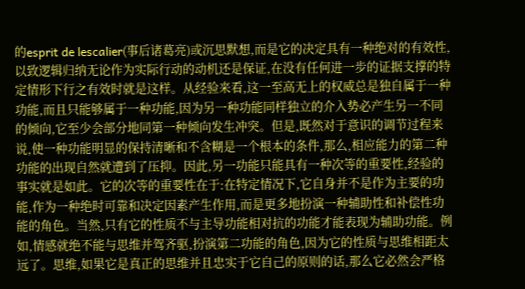的esprit de lescalier(事后诸葛亮)或沉思默想,而是它的决定具有一种绝对的有效性,以致逻辑归纳无论作为实际行动的动机还是保证,在没有任何进一步的证据支撑的特定情形下行之有效时就是这样。从经验来看,这一至高无上的权威总是独自属于一种功能,而且只能够属于一种功能,因为另一种功能同样独立的介入势必产生另一不同的倾向,它至少会部分地同第一种倾向发生冲突。但是,既然对于意识的调节过程来说,使一种功能明显的保持清晰和不含糊是一个根本的条件,那么,相应能力的第二种功能的出现自然就遭到了压抑。因此,另一功能只能具有一种次等的重要性,经验的事实就是如此。它的次等的重要性在于:在特定情况下,它自身并不是作为主要的功能,作为一种绝时可靠和决定因素产生作用,而是更多地扮演一种辅助性和补偿性功能的角色。当然,只有它的性质不与主导功能相对抗的功能才能表现为辅助功能。例如,情感就绝不能与思维并驾齐驱,扮演第二功能的角色,因为它的性质与思维相距太远了。思维,如果它是真正的思维并且忠实于它自己的原则的话,那么它必然会严格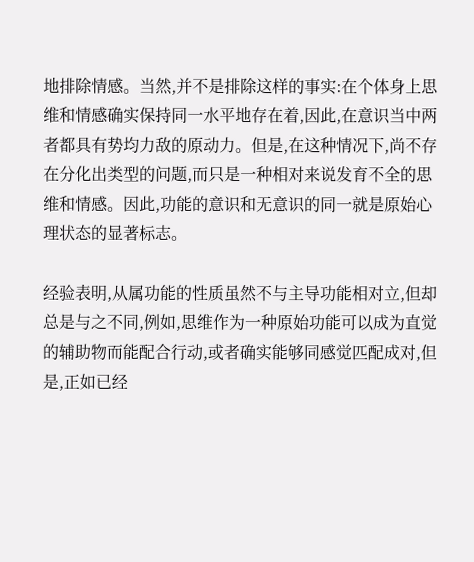地排除情感。当然,并不是排除这样的事实:在个体身上思维和情感确实保持同一水平地存在着,因此,在意识当中两者都具有势均力敌的原动力。但是,在这种情况下,尚不存在分化出类型的问题,而只是一种相对来说发育不全的思维和情感。因此,功能的意识和无意识的同一就是原始心理状态的显著标志。

经验表明,从属功能的性质虽然不与主导功能相对立,但却总是与之不同,例如,思维作为一种原始功能可以成为直觉的辅助物而能配合行动,或者确实能够同感觉匹配成对,但是,正如已经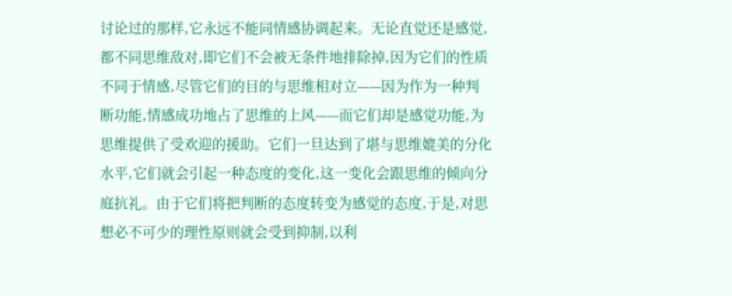讨论过的那样,它永远不能同情感协调起来。无论直觉还是感觉,都不同思维敌对,即它们不会被无条件地排除掉,因为它们的性质不同于情感,尽管它们的目的与思维相对立——因为作为一种判断功能,情感成功地占了思维的上风——而它们却是感觉功能,为思维提供了受欢迎的援助。它们一旦达到了堪与思维媲美的分化水平,它们就会引起一种态度的变化,这一变化会跟思维的倾向分庭抗礼。由于它们将把判断的态度转变为感觉的态度,于是,对思想必不可少的理性原则就会受到抑制,以利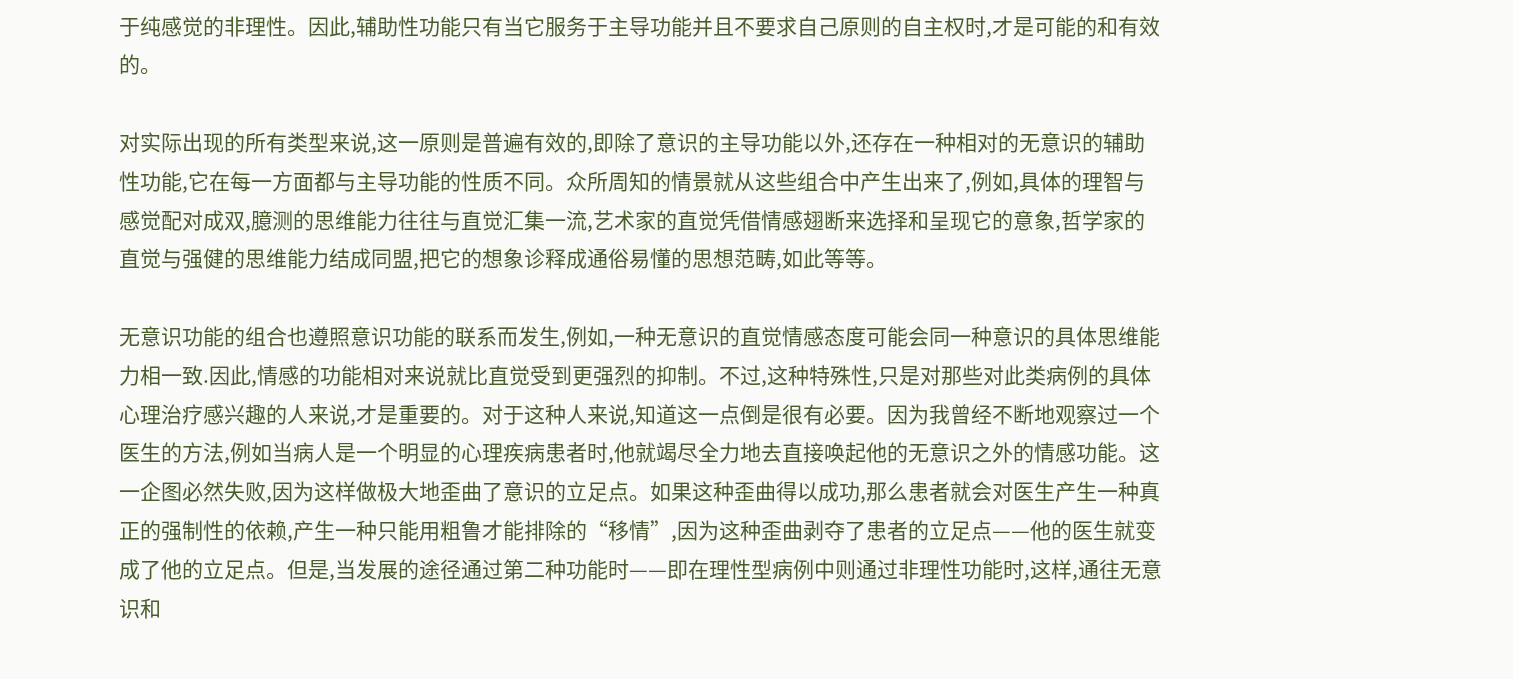于纯感觉的非理性。因此,辅助性功能只有当它服务于主导功能并且不要求自己原则的自主权时,才是可能的和有效的。

对实际出现的所有类型来说,这一原则是普遍有效的,即除了意识的主导功能以外,还存在一种相对的无意识的辅助性功能,它在每一方面都与主导功能的性质不同。众所周知的情景就从这些组合中产生出来了,例如,具体的理智与感觉配对成双,臆测的思维能力往往与直觉汇集一流,艺术家的直觉凭借情感翅断来选择和呈现它的意象,哲学家的直觉与强健的思维能力结成同盟,把它的想象诊释成通俗易懂的思想范畴,如此等等。

无意识功能的组合也遵照意识功能的联系而发生,例如,一种无意识的直觉情感态度可能会同一种意识的具体思维能力相一致.因此,情感的功能相对来说就比直觉受到更强烈的抑制。不过,这种特殊性,只是对那些对此类病例的具体心理治疗感兴趣的人来说,才是重要的。对于这种人来说,知道这一点倒是很有必要。因为我曾经不断地观察过一个医生的方法,例如当病人是一个明显的心理疾病患者时,他就竭尽全力地去直接唤起他的无意识之外的情感功能。这一企图必然失败,因为这样做极大地歪曲了意识的立足点。如果这种歪曲得以成功,那么患者就会对医生产生一种真正的强制性的依赖,产生一种只能用粗鲁才能排除的“移情”,因为这种歪曲剥夺了患者的立足点——他的医生就变成了他的立足点。但是,当发展的途径通过第二种功能时——即在理性型病例中则通过非理性功能时,这样,通往无意识和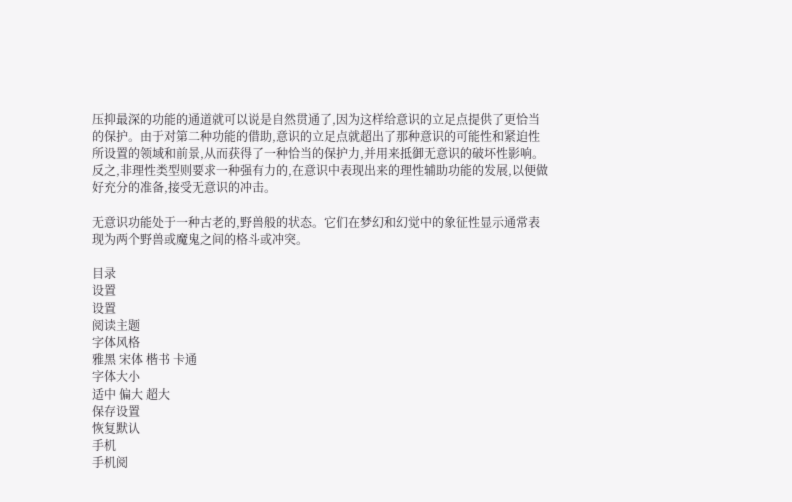压抑最深的功能的通道就可以说是自然贯通了,因为这样给意识的立足点提供了更恰当的保护。由于对第二种功能的借助,意识的立足点就超出了那种意识的可能性和紧迫性所设置的领域和前景,从而获得了一种恰当的保护力,并用来抵御无意识的破坏性影响。反之,非理性类型则要求一种强有力的,在意识中表现出来的理性辅助功能的发展,以便做好充分的准备,接受无意识的冲击。

无意识功能处于一种古老的,野兽般的状态。它们在梦幻和幻觉中的象征性显示通常表现为两个野兽或魔鬼之间的格斗或冲突。

目录
设置
设置
阅读主题
字体风格
雅黑 宋体 楷书 卡通
字体大小
适中 偏大 超大
保存设置
恢复默认
手机
手机阅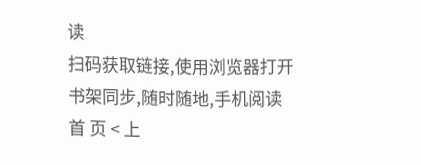读
扫码获取链接,使用浏览器打开
书架同步,随时随地,手机阅读
首 页 < 上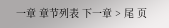一章 章节列表 下一章 > 尾 页